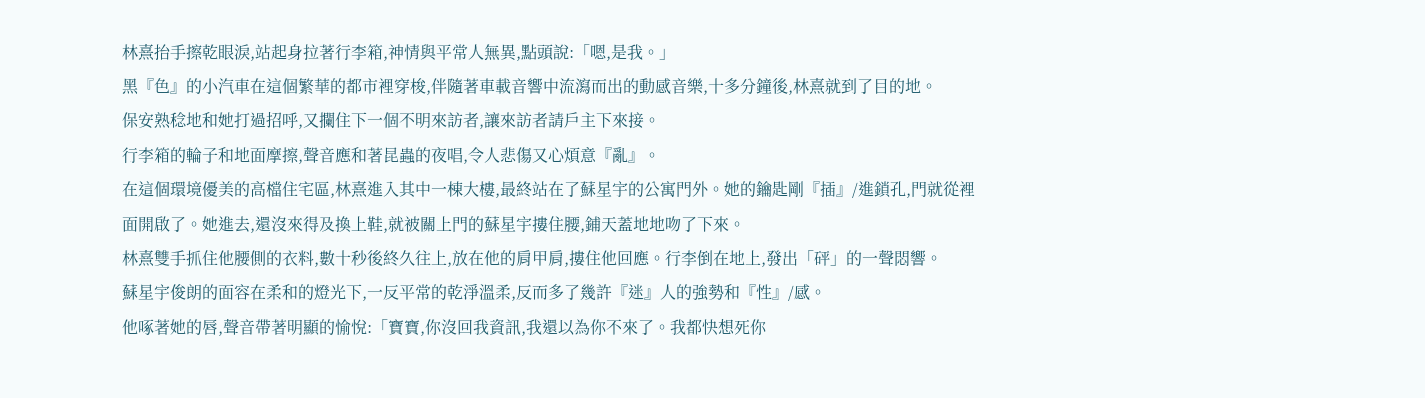林熹抬手擦乾眼淚,站起身拉著行李箱,神情與平常人無異,點頭說:「嗯,是我。」
黑『色』的小汽車在這個繁華的都市裡穿梭,伴隨著車載音響中流瀉而出的動感音樂,十多分鐘後,林熹就到了目的地。
保安熟稔地和她打過招呼,又攔住下一個不明來訪者,讓來訪者請戶主下來接。
行李箱的輪子和地面摩擦,聲音應和著昆蟲的夜唱,令人悲傷又心煩意『亂』。
在這個環境優美的高檔住宅區,林熹進入其中一棟大樓,最終站在了蘇星宇的公寓門外。她的鑰匙剛『插』/進鎖孔,門就從裡面開啟了。她進去,還沒來得及換上鞋,就被關上門的蘇星宇摟住腰,鋪天蓋地地吻了下來。
林熹雙手抓住他腰側的衣料,數十秒後終久往上,放在他的肩甲肩,摟住他回應。行李倒在地上,發出「砰」的一聲悶響。
蘇星宇俊朗的面容在柔和的燈光下,一反平常的乾淨溫柔,反而多了幾許『迷』人的強勢和『性』/感。
他啄著她的唇,聲音帶著明顯的愉悅:「寶寶,你沒回我資訊,我還以為你不來了。我都快想死你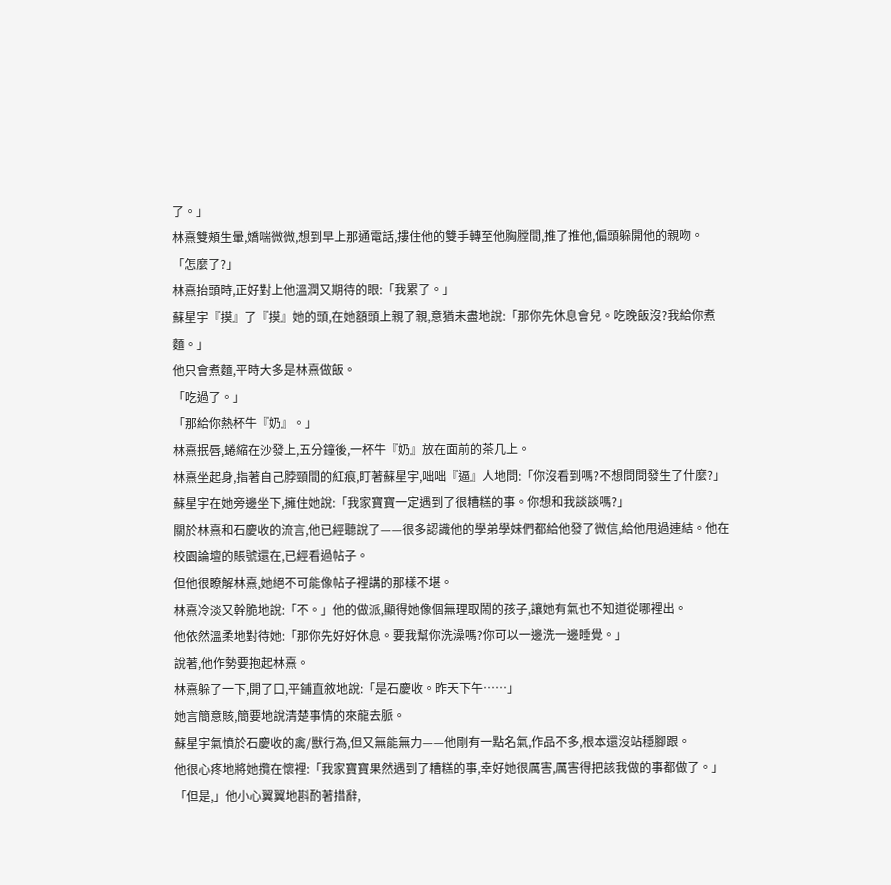了。」
林熹雙頰生暈,嬌喘微微,想到早上那通電話,摟住他的雙手轉至他胸膛間,推了推他,偏頭躲開他的親吻。
「怎麼了?」
林熹抬頭時,正好對上他溫潤又期待的眼:「我累了。」
蘇星宇『摸』了『摸』她的頭,在她額頭上親了親,意猶未盡地說:「那你先休息會兒。吃晚飯沒?我給你煮麵。」
他只會煮麵,平時大多是林熹做飯。
「吃過了。」
「那給你熱杯牛『奶』。」
林熹抿唇,蜷縮在沙發上,五分鐘後,一杯牛『奶』放在面前的茶几上。
林熹坐起身,指著自己脖頸間的紅痕,盯著蘇星宇,咄咄『逼』人地問:「你沒看到嗎?不想問問發生了什麼?」
蘇星宇在她旁邊坐下,擁住她說:「我家寶寶一定遇到了很糟糕的事。你想和我談談嗎?」
關於林熹和石慶收的流言,他已經聽說了——很多認識他的學弟學妹們都給他發了微信,給他甩過連結。他在校園論壇的賬號還在,已經看過帖子。
但他很瞭解林熹,她絕不可能像帖子裡講的那樣不堪。
林熹冷淡又幹脆地說:「不。」他的做派,顯得她像個無理取鬧的孩子,讓她有氣也不知道從哪裡出。
他依然溫柔地對待她:「那你先好好休息。要我幫你洗澡嗎?你可以一邊洗一邊睡覺。」
說著,他作勢要抱起林熹。
林熹躲了一下,開了口,平鋪直敘地說:「是石慶收。昨天下午……」
她言簡意賅,簡要地說清楚事情的來龍去脈。
蘇星宇氣憤於石慶收的禽/獸行為,但又無能無力——他剛有一點名氣,作品不多,根本還沒站穩腳跟。
他很心疼地將她攬在懷裡:「我家寶寶果然遇到了糟糕的事,幸好她很厲害,厲害得把該我做的事都做了。」
「但是,」他小心翼翼地斟酌著措辭,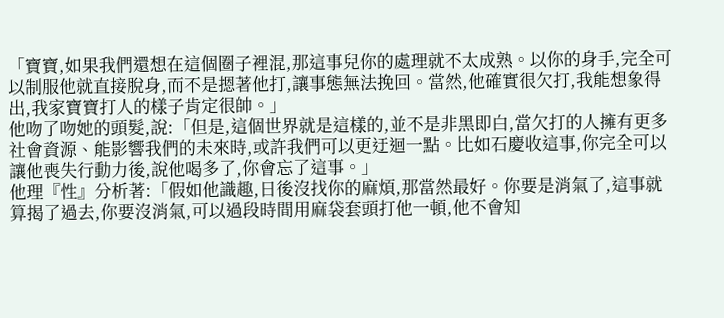「寶寶,如果我們還想在這個圈子裡混,那這事兒你的處理就不太成熟。以你的身手,完全可以制服他就直接脫身,而不是摁著他打,讓事態無法挽回。當然,他確實很欠打,我能想象得出,我家寶寶打人的樣子肯定很帥。」
他吻了吻她的頭髮,說:「但是,這個世界就是這樣的,並不是非黑即白,當欠打的人擁有更多社會資源、能影響我們的未來時,或許我們可以更迂迴一點。比如石慶收這事,你完全可以讓他喪失行動力後,說他喝多了,你會忘了這事。」
他理『性』分析著:「假如他識趣,日後沒找你的麻煩,那當然最好。你要是消氣了,這事就算揭了過去,你要沒消氣,可以過段時間用麻袋套頭打他一頓,他不會知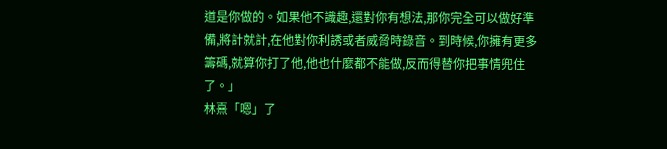道是你做的。如果他不識趣,還對你有想法,那你完全可以做好準備,將計就計,在他對你利誘或者威脅時錄音。到時候,你擁有更多籌碼,就算你打了他,他也什麼都不能做,反而得替你把事情兜住了。」
林熹「嗯」了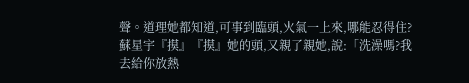聲。道理她都知道,可事到臨頭,火氣一上來,哪能忍得住?
蘇星宇『摸』『摸』她的頭,又親了親她,說:「洗澡嗎?我去給你放熱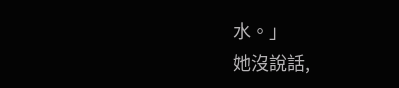水。」
她沒說話,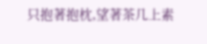只抱著抱枕,望著茶几上素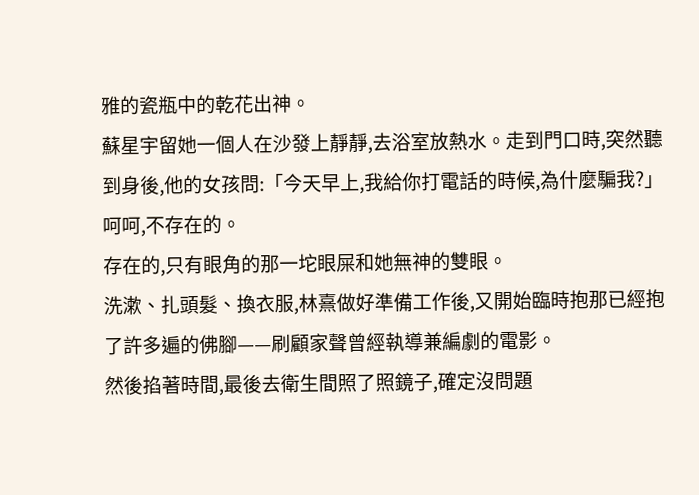雅的瓷瓶中的乾花出神。
蘇星宇留她一個人在沙發上靜靜,去浴室放熱水。走到門口時,突然聽到身後,他的女孩問:「今天早上,我給你打電話的時候,為什麼騙我?」
呵呵,不存在的。
存在的,只有眼角的那一坨眼屎和她無神的雙眼。
洗漱、扎頭髮、換衣服,林熹做好準備工作後,又開始臨時抱那已經抱了許多遍的佛腳——刷顧家聲曾經執導兼編劇的電影。
然後掐著時間,最後去衛生間照了照鏡子,確定沒問題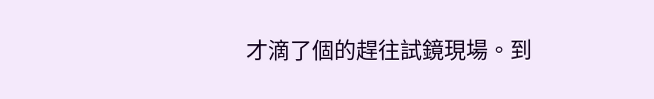才滴了個的趕往試鏡現場。到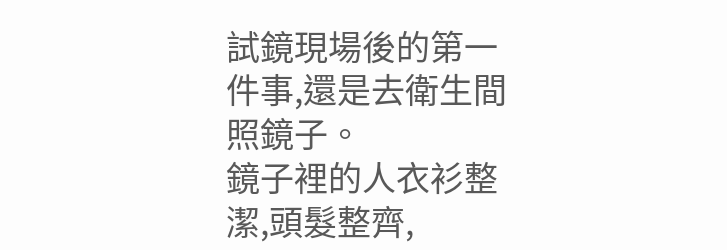試鏡現場後的第一件事,還是去衛生間照鏡子。
鏡子裡的人衣衫整潔,頭髮整齊,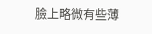臉上略微有些薄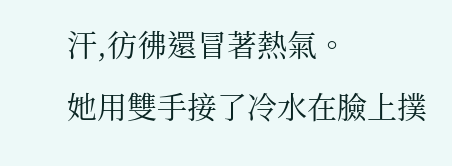汗,彷彿還冒著熱氣。
她用雙手接了冷水在臉上撲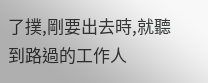了撲,剛要出去時,就聽到路過的工作人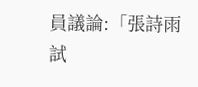員議論:「張詩雨試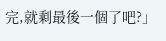完,就剩最後一個了吧?」